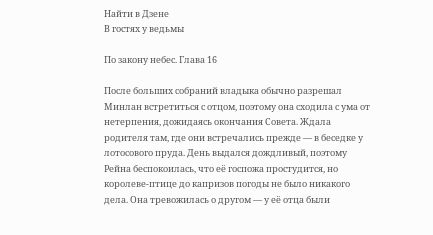Найти в Дзене
В гостях у ведьмы

По закону небес. Глава 16

После больших собраний владыка обычно разрешал Минлан встретиться с отцом, поэтому она сходила с ума от нетерпения, дожидаясь окончания Совета. Ждала родителя там, где они встречались прежде ― в беседке у лотосового пруда. День выдался дождливый, поэтому Рейна беспокоилась, что её госпожа простудится, но королеве-птице до капризов погоды не было никакого дела. Она тревожилась о другом ― у её отца были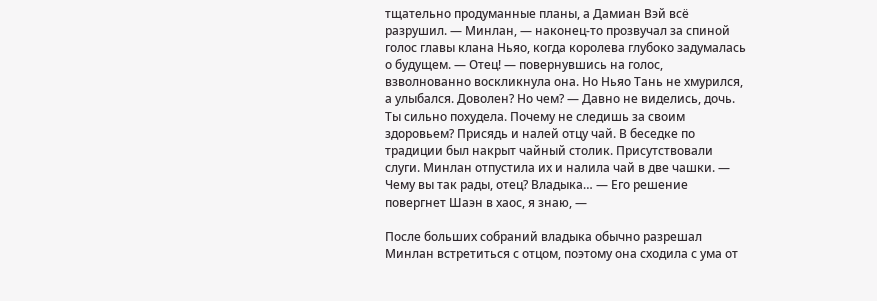тщательно продуманные планы, а Дамиан Вэй всё разрушил. ― Минлан, ― наконец-то прозвучал за спиной голос главы клана Ньяо, когда королева глубоко задумалась о будущем. ― Отец! ― повернувшись на голос, взволнованно воскликнула она. Но Ньяо Тань не хмурился, а улыбался. Доволен? Но чем? ― Давно не виделись, дочь. Ты сильно похудела. Почему не следишь за своим здоровьем? Присядь и налей отцу чай. В беседке по традиции был накрыт чайный столик. Присутствовали слуги. Минлан отпустила их и налила чай в две чашки. ― Чему вы так рады, отец? Владыка… ― Его решение повергнет Шаэн в хаос, я знаю, ―

После больших собраний владыка обычно разрешал Минлан встретиться с отцом, поэтому она сходила с ума от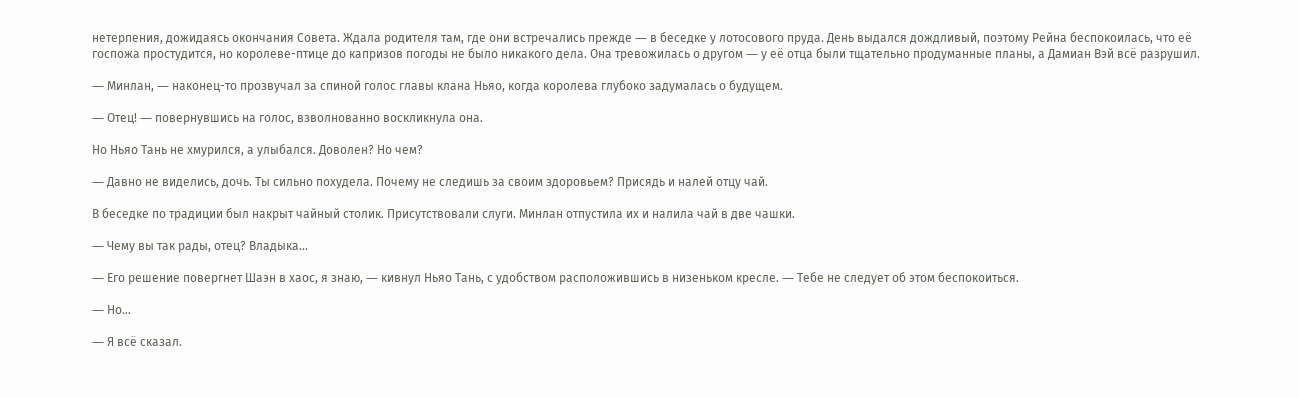нетерпения, дожидаясь окончания Совета. Ждала родителя там, где они встречались прежде ― в беседке у лотосового пруда. День выдался дождливый, поэтому Рейна беспокоилась, что её госпожа простудится, но королеве-птице до капризов погоды не было никакого дела. Она тревожилась о другом ― у её отца были тщательно продуманные планы, а Дамиан Вэй всё разрушил.

― Минлан, ― наконец-то прозвучал за спиной голос главы клана Ньяо, когда королева глубоко задумалась о будущем.

― Отец! ― повернувшись на голос, взволнованно воскликнула она.

Но Ньяо Тань не хмурился, а улыбался. Доволен? Но чем?

― Давно не виделись, дочь. Ты сильно похудела. Почему не следишь за своим здоровьем? Присядь и налей отцу чай.

В беседке по традиции был накрыт чайный столик. Присутствовали слуги. Минлан отпустила их и налила чай в две чашки.

― Чему вы так рады, отец? Владыка…

― Его решение повергнет Шаэн в хаос, я знаю, ― кивнул Ньяо Тань, с удобством расположившись в низеньком кресле. ― Тебе не следует об этом беспокоиться.

― Но…

― Я всё сказал.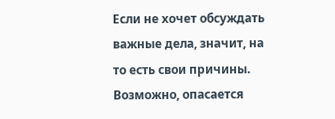Если не хочет обсуждать важные дела, значит, на то есть свои причины. Возможно, опасается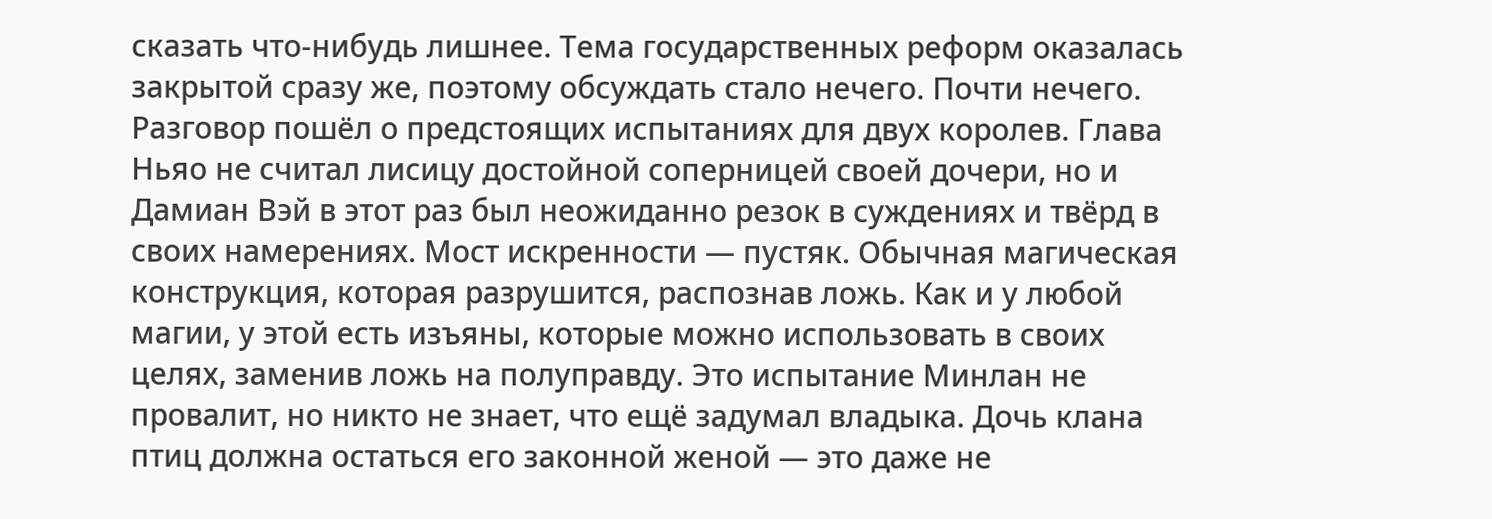сказать что-нибудь лишнее. Тема государственных реформ оказалась закрытой сразу же, поэтому обсуждать стало нечего. Почти нечего. Разговор пошёл о предстоящих испытаниях для двух королев. Глава Ньяо не считал лисицу достойной соперницей своей дочери, но и Дамиан Вэй в этот раз был неожиданно резок в суждениях и твёрд в своих намерениях. Мост искренности ― пустяк. Обычная магическая конструкция, которая разрушится, распознав ложь. Как и у любой магии, у этой есть изъяны, которые можно использовать в своих целях, заменив ложь на полуправду. Это испытание Минлан не провалит, но никто не знает, что ещё задумал владыка. Дочь клана птиц должна остаться его законной женой ― это даже не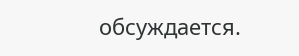обсуждается.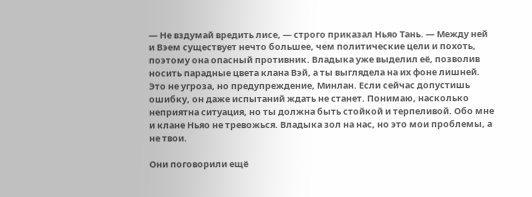― Не вздумай вредить лисе, ― строго приказал Ньяо Тань. ― Между ней и Вэем существует нечто большее, чем политические цели и похоть, поэтому она опасный противник. Владыка уже выделил её, позволив носить парадные цвета клана Вэй, а ты выглядела на их фоне лишней. Это не угроза, но предупреждение, Минлан. Если сейчас допустишь ошибку, он даже испытаний ждать не станет. Понимаю, насколько неприятна ситуация, но ты должна быть стойкой и терпеливой. Обо мне и клане Ньяо не тревожься. Владыка зол на нас, но это мои проблемы, а не твои.

Они поговорили ещё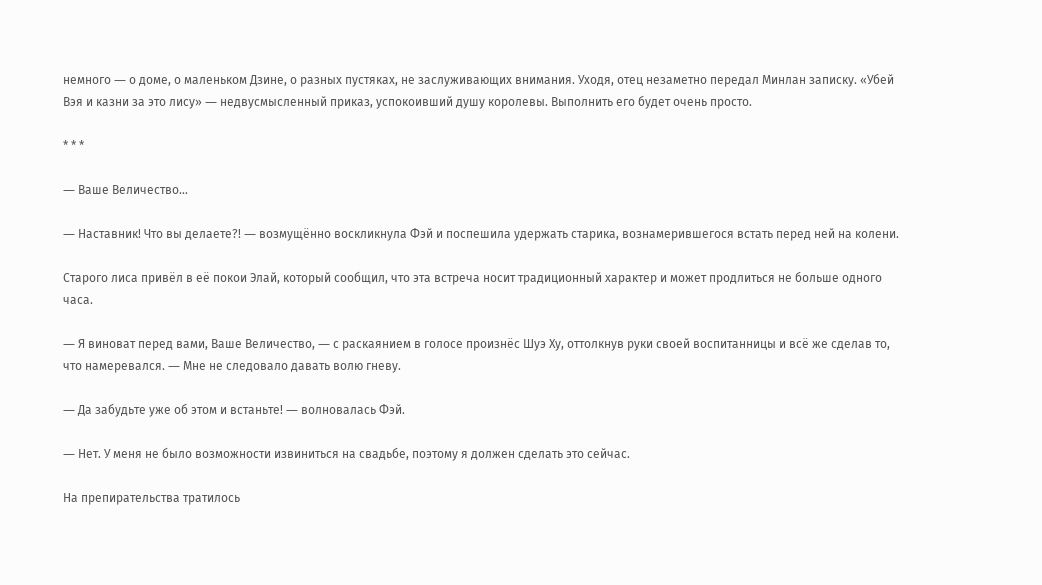немного ― о доме, о маленьком Дзине, о разных пустяках, не заслуживающих внимания. Уходя, отец незаметно передал Минлан записку. «Убей Вэя и казни за это лису» ― недвусмысленный приказ, успокоивший душу королевы. Выполнить его будет очень просто.

* * *

― Ваше Величество…

― Наставник! Что вы делаете?! ― возмущённо воскликнула Фэй и поспешила удержать старика, вознамерившегося встать перед ней на колени.

Старого лиса привёл в её покои Элай, который сообщил, что эта встреча носит традиционный характер и может продлиться не больше одного часа.

― Я виноват перед вами, Ваше Величество, ― с раскаянием в голосе произнёс Шуэ Ху, оттолкнув руки своей воспитанницы и всё же сделав то, что намеревался. ― Мне не следовало давать волю гневу.

― Да забудьте уже об этом и встаньте! ― волновалась Фэй.

― Нет. У меня не было возможности извиниться на свадьбе, поэтому я должен сделать это сейчас.

На препирательства тратилось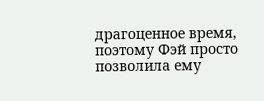драгоценное время, поэтому Фэй просто позволила ему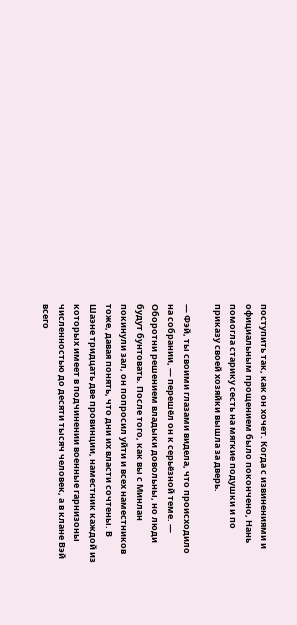поступить так, как он хочет. Когда с извинениями и официальным прощением было покончено, Нань помогла старику сесть на мягкие подушки и по приказу своей хозяйки вышла за дверь.

― Фэй, ты своими глазами видела, что происходило на собрании, ― перешёл он к серьёзной теме. ― Оборотни решением владыки довольны, но люди будут бунтовать. После того, как вы с Минлан покинули зал, он попросил уйти и всех наместников тоже, давая понять, что дни их власти сочтены. В Шаэне тридцать две провинции, наместник каждой из которых имеет в подчинении военные гарнизоны численностью до десяти тысяч человек, а в клане Вэй всего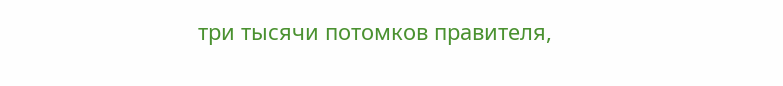три тысячи потомков правителя,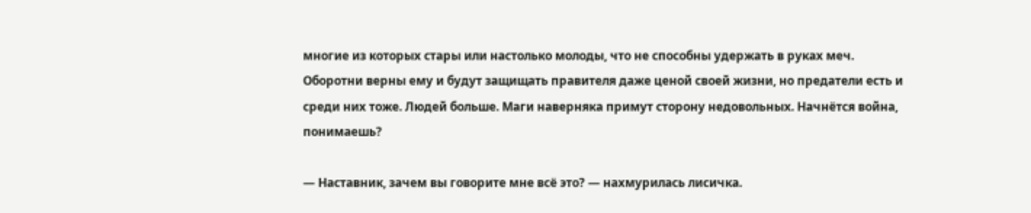многие из которых стары или настолько молоды, что не способны удержать в руках меч. Оборотни верны ему и будут защищать правителя даже ценой своей жизни, но предатели есть и среди них тоже. Людей больше. Маги наверняка примут сторону недовольных. Начнётся война, понимаешь?

― Наставник, зачем вы говорите мне всё это? ― нахмурилась лисичка.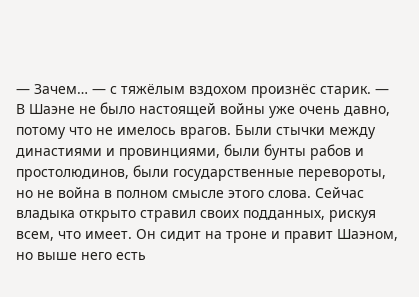― Зачем… ― с тяжёлым вздохом произнёс старик. ― В Шаэне не было настоящей войны уже очень давно, потому что не имелось врагов. Были стычки между династиями и провинциями, были бунты рабов и простолюдинов, были государственные перевороты, но не война в полном смысле этого слова. Сейчас владыка открыто стравил своих подданных, рискуя всем, что имеет. Он сидит на троне и правит Шаэном, но выше него есть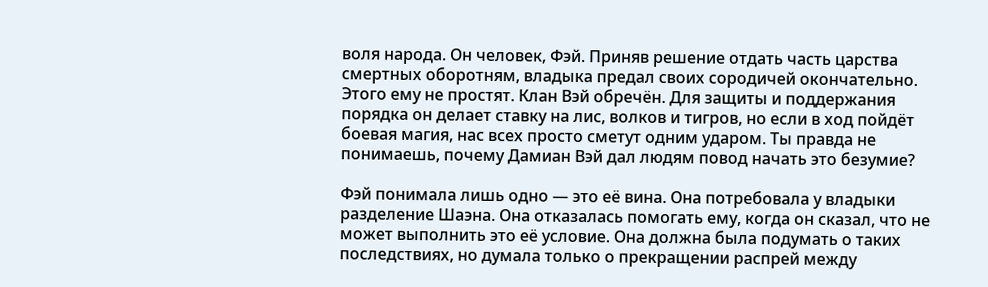воля народа. Он человек, Фэй. Приняв решение отдать часть царства смертных оборотням, владыка предал своих сородичей окончательно. Этого ему не простят. Клан Вэй обречён. Для защиты и поддержания порядка он делает ставку на лис, волков и тигров, но если в ход пойдёт боевая магия, нас всех просто сметут одним ударом. Ты правда не понимаешь, почему Дамиан Вэй дал людям повод начать это безумие?

Фэй понимала лишь одно ― это её вина. Она потребовала у владыки разделение Шаэна. Она отказалась помогать ему, когда он сказал, что не может выполнить это её условие. Она должна была подумать о таких последствиях, но думала только о прекращении распрей между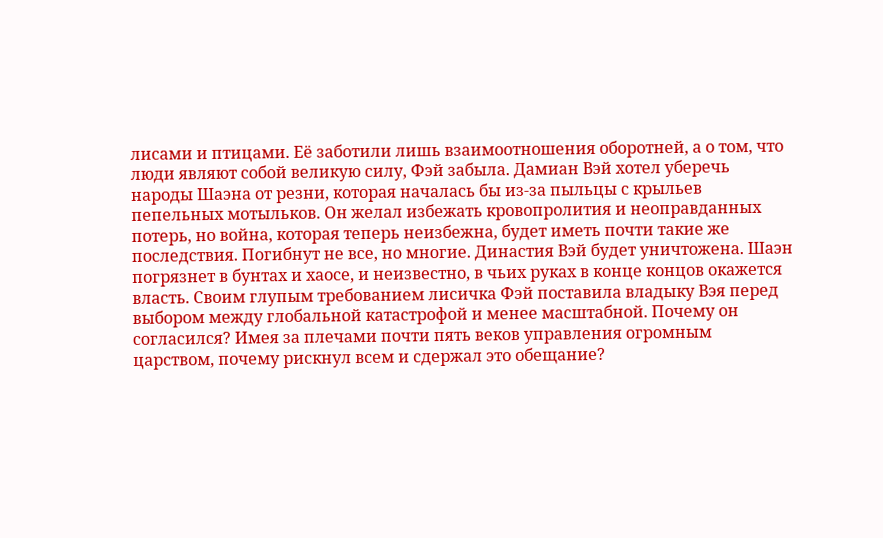лисами и птицами. Её заботили лишь взаимоотношения оборотней, а о том, что люди являют собой великую силу, Фэй забыла. Дамиан Вэй хотел уберечь народы Шаэна от резни, которая началась бы из-за пыльцы с крыльев пепельных мотыльков. Он желал избежать кровопролития и неоправданных потерь, но война, которая теперь неизбежна, будет иметь почти такие же последствия. Погибнут не все, но многие. Династия Вэй будет уничтожена. Шаэн погрязнет в бунтах и хаосе, и неизвестно, в чьих руках в конце концов окажется власть. Своим глупым требованием лисичка Фэй поставила владыку Вэя перед выбором между глобальной катастрофой и менее масштабной. Почему он согласился? Имея за плечами почти пять веков управления огромным царством, почему рискнул всем и сдержал это обещание?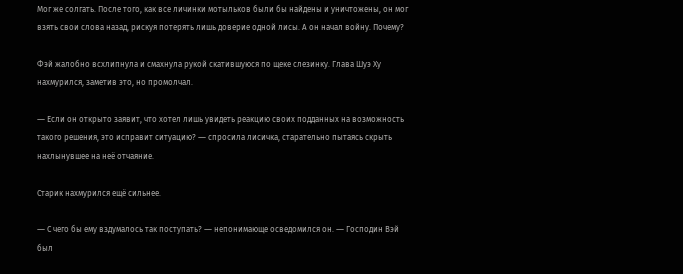Мог же солгать. После того, как все личинки мотыльков были бы найдены и уничтожены, он мог взять свои слова назад, рискуя потерять лишь доверие одной лисы. А он начал войну. Почему?

Фэй жалобно всхлипнула и смахнула рукой скатившуюся по щеке слезинку. Глава Шуэ Ху нахмурился, заметив это, но промолчал.

― Если он открыто заявит, что хотел лишь увидеть реакцию своих подданных на возможность такого решения, это исправит ситуацию? ― спросила лисичка, старательно пытаясь скрыть нахлынувшее на неё отчаяние.

Старик нахмурился ещё сильнее.

― С чего бы ему вздумалось так поступать? ― непонимающе осведомился он. ― Господин Вэй был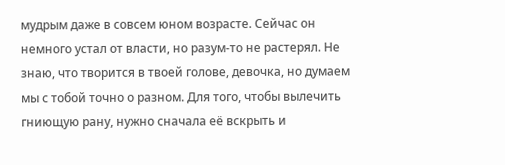мудрым даже в совсем юном возрасте. Сейчас он немного устал от власти, но разум-то не растерял. Не знаю, что творится в твоей голове, девочка, но думаем мы с тобой точно о разном. Для того, чтобы вылечить гниющую рану, нужно сначала её вскрыть и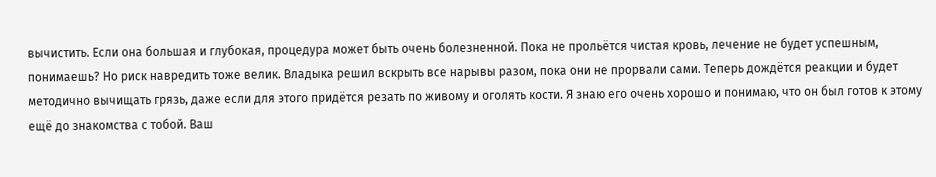вычистить. Если она большая и глубокая, процедура может быть очень болезненной. Пока не прольётся чистая кровь, лечение не будет успешным, понимаешь? Но риск навредить тоже велик. Владыка решил вскрыть все нарывы разом, пока они не прорвали сами. Теперь дождётся реакции и будет методично вычищать грязь, даже если для этого придётся резать по живому и оголять кости. Я знаю его очень хорошо и понимаю, что он был готов к этому ещё до знакомства с тобой. Ваш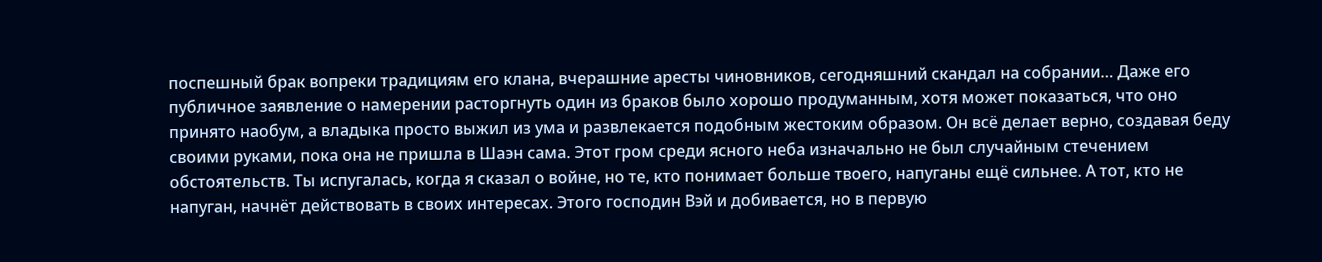поспешный брак вопреки традициям его клана, вчерашние аресты чиновников, сегодняшний скандал на собрании… Даже его публичное заявление о намерении расторгнуть один из браков было хорошо продуманным, хотя может показаться, что оно принято наобум, а владыка просто выжил из ума и развлекается подобным жестоким образом. Он всё делает верно, создавая беду своими руками, пока она не пришла в Шаэн сама. Этот гром среди ясного неба изначально не был случайным стечением обстоятельств. Ты испугалась, когда я сказал о войне, но те, кто понимает больше твоего, напуганы ещё сильнее. А тот, кто не напуган, начнёт действовать в своих интересах. Этого господин Вэй и добивается, но в первую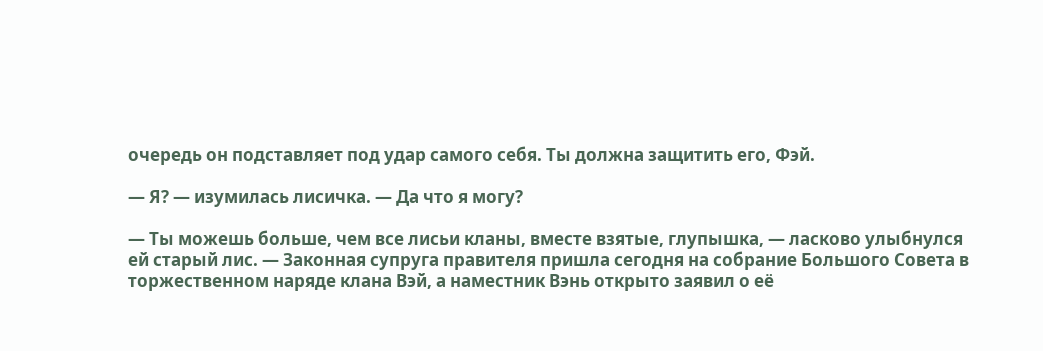очередь он подставляет под удар самого себя. Ты должна защитить его, Фэй.

― Я? ― изумилась лисичка. ― Да что я могу?

― Ты можешь больше, чем все лисьи кланы, вместе взятые, глупышка, ― ласково улыбнулся ей старый лис. ― Законная супруга правителя пришла сегодня на собрание Большого Совета в торжественном наряде клана Вэй, а наместник Вэнь открыто заявил о её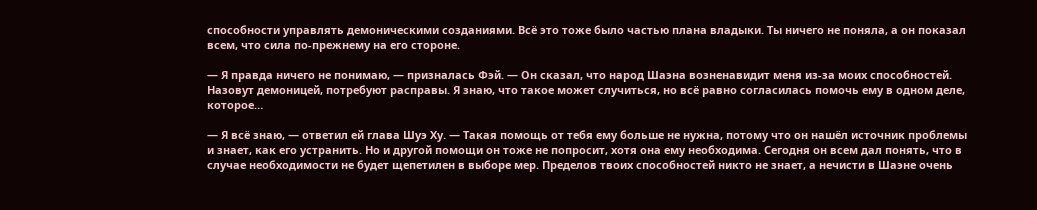способности управлять демоническими созданиями. Всё это тоже было частью плана владыки. Ты ничего не поняла, а он показал всем, что сила по-прежнему на его стороне.

― Я правда ничего не понимаю, ― призналась Фэй. ― Он сказал, что народ Шаэна возненавидит меня из-за моих способностей. Назовут демоницей, потребуют расправы. Я знаю, что такое может случиться, но всё равно согласилась помочь ему в одном деле, которое…

― Я всё знаю, ― ответил ей глава Шуэ Ху. ― Такая помощь от тебя ему больше не нужна, потому что он нашёл источник проблемы и знает, как его устранить. Но и другой помощи он тоже не попросит, хотя она ему необходима. Сегодня он всем дал понять, что в случае необходимости не будет щепетилен в выборе мер. Пределов твоих способностей никто не знает, а нечисти в Шаэне очень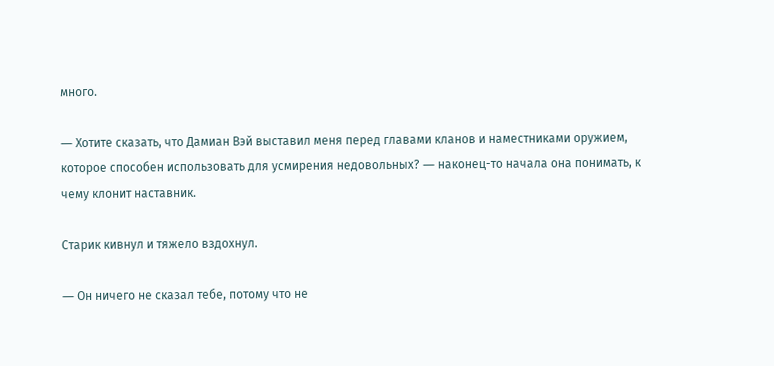много.

― Хотите сказать, что Дамиан Вэй выставил меня перед главами кланов и наместниками оружием, которое способен использовать для усмирения недовольных? ― наконец-то начала она понимать, к чему клонит наставник.

Старик кивнул и тяжело вздохнул.

― Он ничего не сказал тебе, потому что не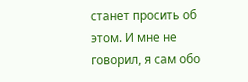станет просить об этом. И мне не говорил, я сам обо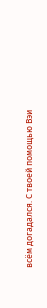всём догадался. С твоей помощью Вэи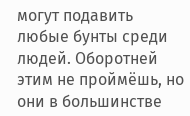могут подавить любые бунты среди людей. Оборотней этим не проймёшь, но они в большинстве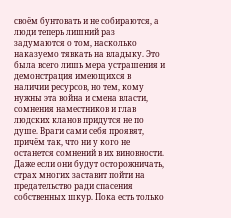своём бунтовать и не собираются, а люди теперь лишний раз задумаются о том, насколько наказуемо тявкать на владыку. Это была всего лишь мера устрашения и демонстрация имеющихся в наличии ресурсов, но тем, кому нужны эта война и смена власти, сомнения наместников и глав людских кланов придутся не по душе. Враги сами себя проявят, причём так, что ни у кого не останется сомнений в их виновности. Даже если они будут осторожничать, страх многих заставит пойти на предательство ради спасения собственных шкур. Пока есть только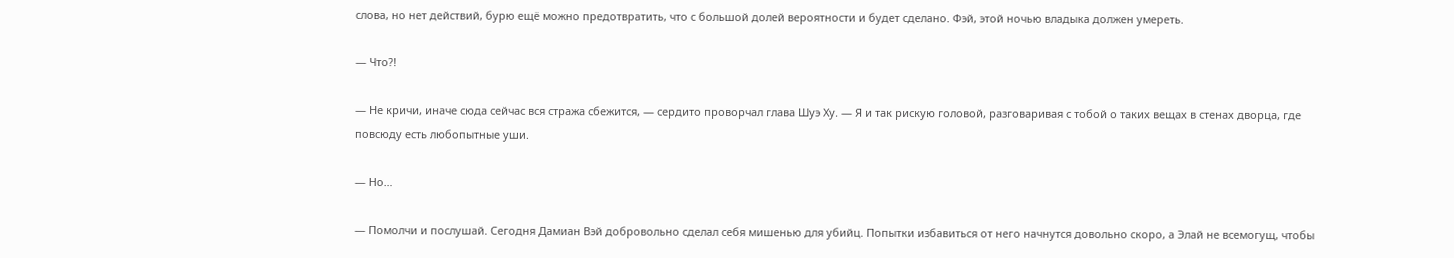слова, но нет действий, бурю ещё можно предотвратить, что с большой долей вероятности и будет сделано. Фэй, этой ночью владыка должен умереть.

― Что?!

― Не кричи, иначе сюда сейчас вся стража сбежится, ― сердито проворчал глава Шуэ Ху. ― Я и так рискую головой, разговаривая с тобой о таких вещах в стенах дворца, где повсюду есть любопытные уши.

― Но…

― Помолчи и послушай. Сегодня Дамиан Вэй добровольно сделал себя мишенью для убийц. Попытки избавиться от него начнутся довольно скоро, а Элай не всемогущ, чтобы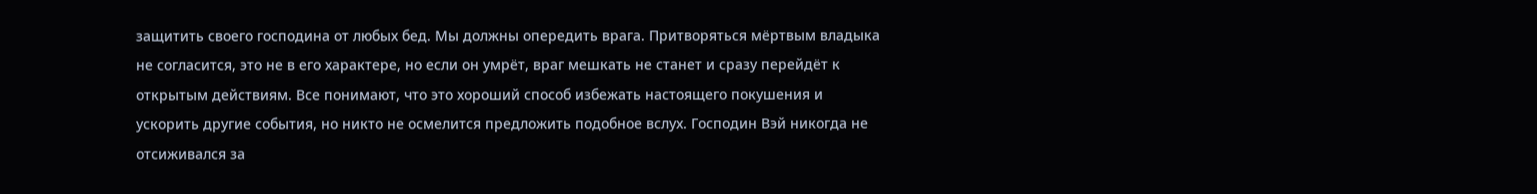защитить своего господина от любых бед. Мы должны опередить врага. Притворяться мёртвым владыка не согласится, это не в его характере, но если он умрёт, враг мешкать не станет и сразу перейдёт к открытым действиям. Все понимают, что это хороший способ избежать настоящего покушения и ускорить другие события, но никто не осмелится предложить подобное вслух. Господин Вэй никогда не отсиживался за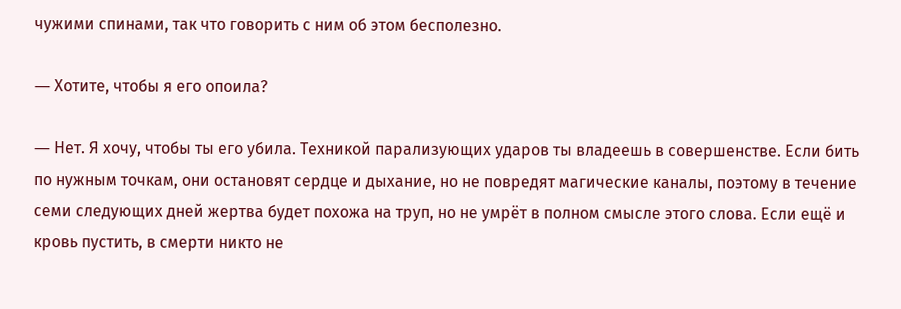чужими спинами, так что говорить с ним об этом бесполезно.

― Хотите, чтобы я его опоила?

― Нет. Я хочу, чтобы ты его убила. Техникой парализующих ударов ты владеешь в совершенстве. Если бить по нужным точкам, они остановят сердце и дыхание, но не повредят магические каналы, поэтому в течение семи следующих дней жертва будет похожа на труп, но не умрёт в полном смысле этого слова. Если ещё и кровь пустить, в смерти никто не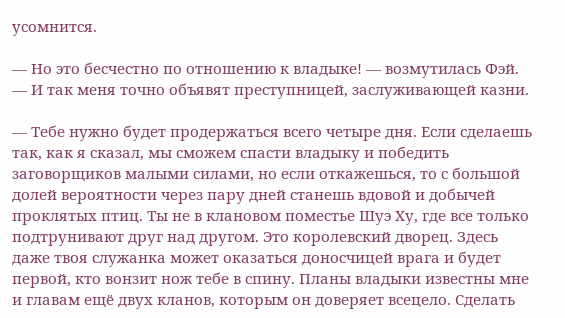усомнится.

― Но это бесчестно по отношению к владыке! ― возмутилась Фэй. ― И так меня точно объявят преступницей, заслуживающей казни.

― Тебе нужно будет продержаться всего четыре дня. Если сделаешь так, как я сказал, мы сможем спасти владыку и победить заговорщиков малыми силами, но если откажешься, то с большой долей вероятности через пару дней станешь вдовой и добычей проклятых птиц. Ты не в клановом поместье Шуэ Ху, где все только подтрунивают друг над другом. Это королевский дворец. Здесь даже твоя служанка может оказаться доносчицей врага и будет первой, кто вонзит нож тебе в спину. Планы владыки известны мне и главам ещё двух кланов, которым он доверяет всецело. Сделать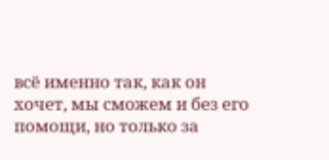всё именно так, как он хочет, мы сможем и без его помощи, но только за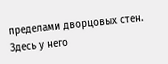пределами дворцовых стен. Здесь у него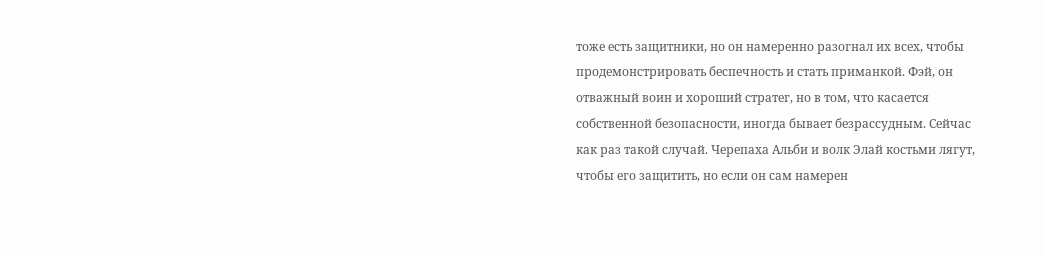тоже есть защитники, но он намеренно разогнал их всех, чтобы продемонстрировать беспечность и стать приманкой. Фэй, он отважный воин и хороший стратег, но в том, что касается собственной безопасности, иногда бывает безрассудным. Сейчас как раз такой случай. Черепаха Альби и волк Элай костьми лягут, чтобы его защитить, но если он сам намерен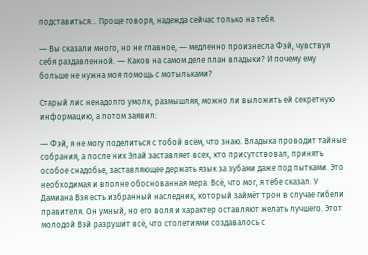подставиться… Проще говоря, надежда сейчас только на тебя.

― Вы сказали много, но не главное, ― медленно произнесла Фэй, чувствуя себя раздавленной. ― Каков на самом деле план владыки? И почему ему больше не нужна моя помощь с мотыльками?

Старый лис ненадолго умолк, размышляя, можно ли выложить ей секретную информацию, а потом заявил:

― Фэй, я не могу поделиться с тобой всем, что знаю. Владыка проводит тайные собрания, а после них Элай заставляет всех, кто присутствовал, принять особое снадобье, заставляющее держать язык за зубами даже под пытками. Это необходимая и вполне обоснованная мера. Всё, что мог, я тебе сказал. У Дамиана Вэя есть избранный наследник, который займёт трон в случае гибели правителя. Он умный, но его воля и характер оставляют желать лучшего. Этот молодой Вэй разрушит всё, что столетиями создавалось с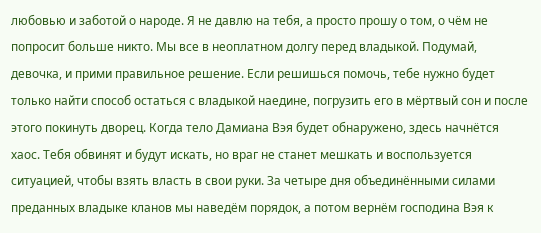любовью и заботой о народе. Я не давлю на тебя, а просто прошу о том, о чём не попросит больше никто. Мы все в неоплатном долгу перед владыкой. Подумай, девочка, и прими правильное решение. Если решишься помочь, тебе нужно будет только найти способ остаться с владыкой наедине, погрузить его в мёртвый сон и после этого покинуть дворец. Когда тело Дамиана Вэя будет обнаружено, здесь начнётся хаос. Тебя обвинят и будут искать, но враг не станет мешкать и воспользуется ситуацией, чтобы взять власть в свои руки. За четыре дня объединёнными силами преданных владыке кланов мы наведём порядок, а потом вернём господина Вэя к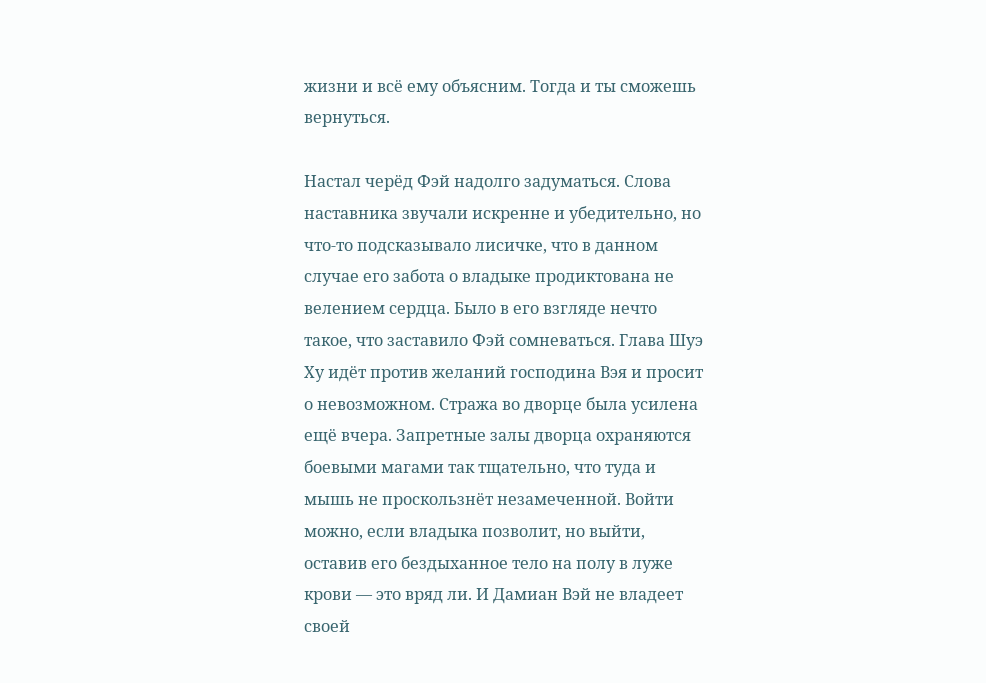жизни и всё ему объясним. Тогда и ты сможешь вернуться.

Настал черёд Фэй надолго задуматься. Слова наставника звучали искренне и убедительно, но что-то подсказывало лисичке, что в данном случае его забота о владыке продиктована не велением сердца. Было в его взгляде нечто такое, что заставило Фэй сомневаться. Глава Шуэ Ху идёт против желаний господина Вэя и просит о невозможном. Стража во дворце была усилена ещё вчера. Запретные залы дворца охраняются боевыми магами так тщательно, что туда и мышь не проскользнёт незамеченной. Войти можно, если владыка позволит, но выйти, оставив его бездыханное тело на полу в луже крови ― это вряд ли. И Дамиан Вэй не владеет своей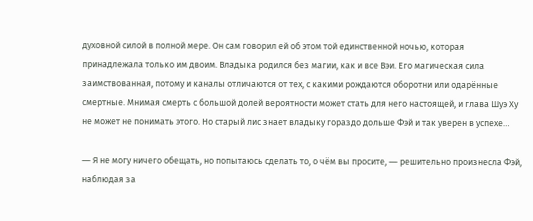духовной силой в полной мере. Он сам говорил ей об этом той единственной ночью, которая принадлежала только им двоим. Владыка родился без магии, как и все Вэи. Его магическая сила заимствованная, потому и каналы отличаются от тех, с какими рождаются оборотни или одарённые смертные. Мнимая смерть с большой долей вероятности может стать для него настоящей, и глава Шуэ Ху не может не понимать этого. Но старый лис знает владыку гораздо дольше Фэй и так уверен в успехе…

― Я не могу ничего обещать, но попытаюсь сделать то, о чём вы просите, ― решительно произнесла Фэй, наблюдая за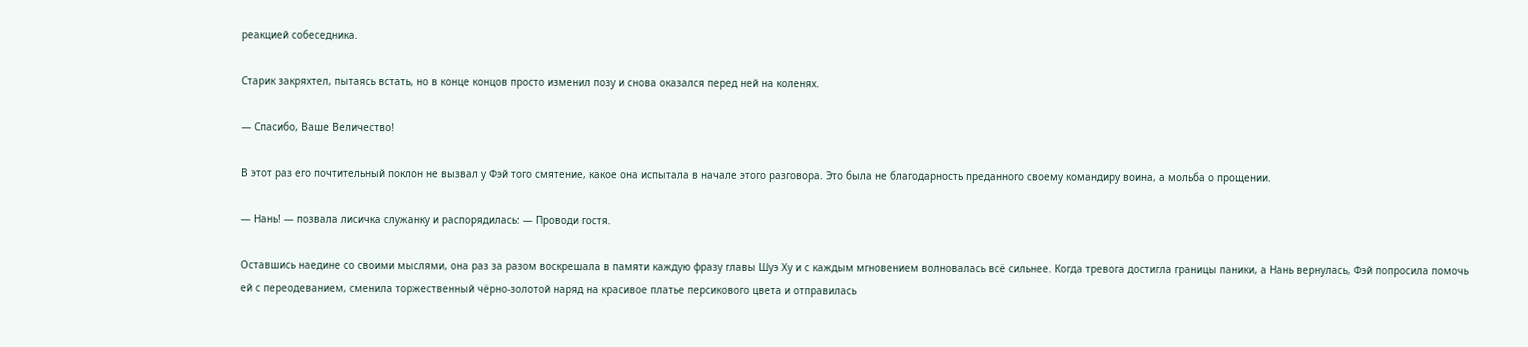реакцией собеседника.

Старик закряхтел, пытаясь встать, но в конце концов просто изменил позу и снова оказался перед ней на коленях.

― Спасибо, Ваше Величество!

В этот раз его почтительный поклон не вызвал у Фэй того смятение, какое она испытала в начале этого разговора. Это была не благодарность преданного своему командиру воина, а мольба о прощении.

― Нань! ― позвала лисичка служанку и распорядилась: ― Проводи гостя.

Оставшись наедине со своими мыслями, она раз за разом воскрешала в памяти каждую фразу главы Шуэ Ху и с каждым мгновением волновалась всё сильнее. Когда тревога достигла границы паники, а Нань вернулась, Фэй попросила помочь ей с переодеванием, сменила торжественный чёрно-золотой наряд на красивое платье персикового цвета и отправилась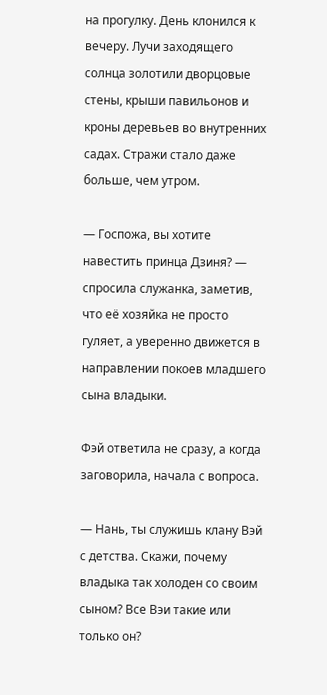на прогулку. День клонился к вечеру. Лучи заходящего солнца золотили дворцовые стены, крыши павильонов и кроны деревьев во внутренних садах. Стражи стало даже больше, чем утром.

― Госпожа, вы хотите навестить принца Дзиня? ― спросила служанка, заметив, что её хозяйка не просто гуляет, а уверенно движется в направлении покоев младшего сына владыки.

Фэй ответила не сразу, а когда заговорила, начала с вопроса.

― Нань, ты служишь клану Вэй с детства. Скажи, почему владыка так холоден со своим сыном? Все Вэи такие или только он?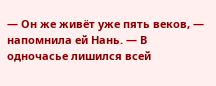― Он же живёт уже пять веков, ― напомнила ей Нань. ― В одночасье лишился всей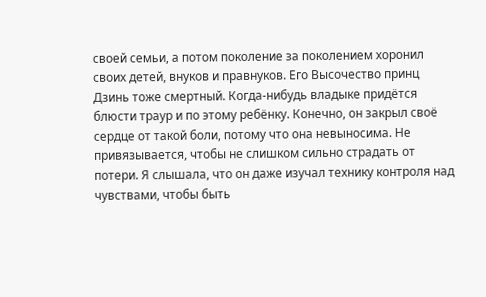своей семьи, а потом поколение за поколением хоронил своих детей, внуков и правнуков. Его Высочество принц Дзинь тоже смертный. Когда-нибудь владыке придётся блюсти траур и по этому ребёнку. Конечно, он закрыл своё сердце от такой боли, потому что она невыносима. Не привязывается, чтобы не слишком сильно страдать от потери. Я слышала, что он даже изучал технику контроля над чувствами, чтобы быть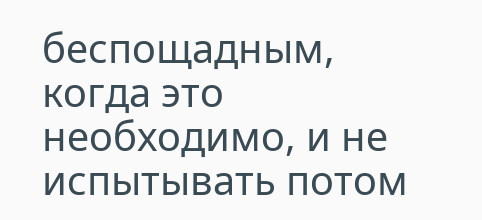беспощадным, когда это необходимо, и не испытывать потом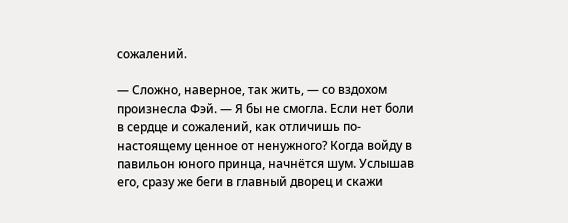сожалений.

― Сложно, наверное, так жить, ― со вздохом произнесла Фэй. ― Я бы не смогла. Если нет боли в сердце и сожалений, как отличишь по-настоящему ценное от ненужного? Когда войду в павильон юного принца, начнётся шум. Услышав его, сразу же беги в главный дворец и скажи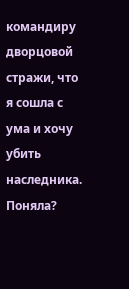командиру дворцовой стражи, что я сошла с ума и хочу убить наследника. Поняла?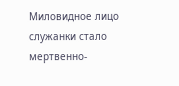Миловидное лицо служанки стало мертвенно-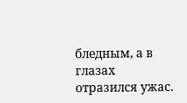бледным, а в глазах отразился ужас.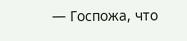― Госпожа, что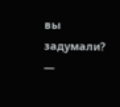вы задумали? ―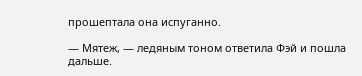прошептала она испуганно.

― Мятеж, ― ледяным тоном ответила Фэй и пошла дальше.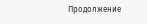Продолжение